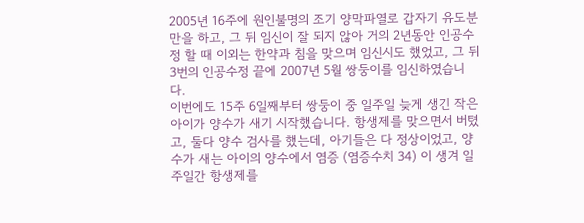2005년 16주에 원인불명의 조기 양막파열로 갑자기 유도분만을 하고, 그 뒤 임신이 잘 되지 않아 거의 2년동안 인공수정 할 때 이외는 한약과 침을 맞으며 임신시도 했었고, 그 뒤 3번의 인공수정 끝에 2007년 5월 쌍둥이를 임신하였습니다.
이번에도 15주 6일째부터 쌍둥이 중 일주일 늦게 생긴 작은 아이가 양수가 새기 시작했습니다. 항생제를 맞으면서 버텼고, 둘다 양수 검사를 했는데, 아기들은 다 정상이었고, 양수가 새는 아이의 양수에서 염증 (염증수치 34) 이 생겨 일주일간 항생제를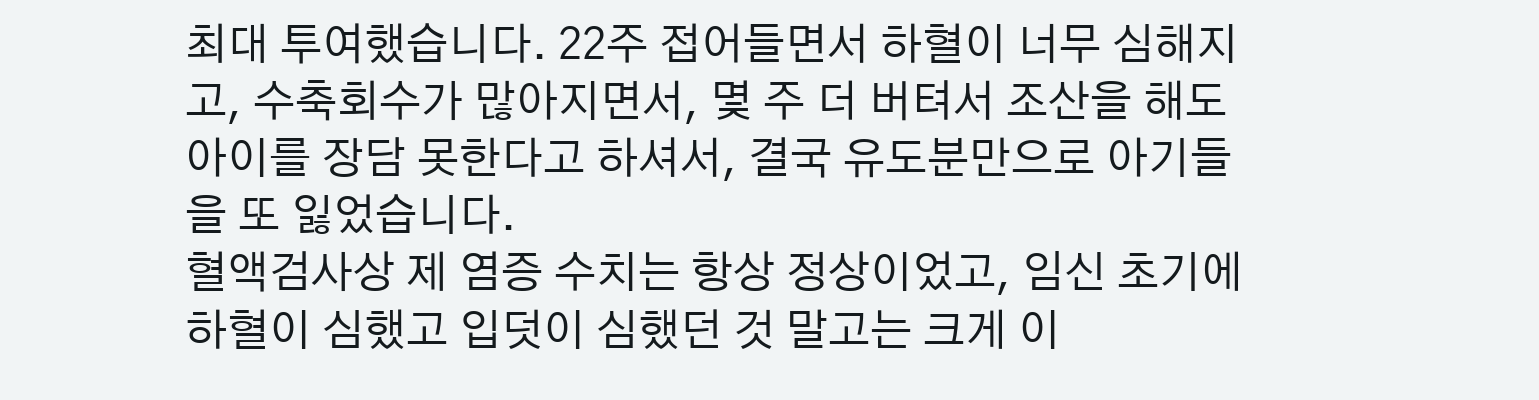최대 투여했습니다. 22주 접어들면서 하혈이 너무 심해지고, 수축회수가 많아지면서, 몇 주 더 버텨서 조산을 해도 아이를 장담 못한다고 하셔서, 결국 유도분만으로 아기들을 또 잃었습니다.
혈액검사상 제 염증 수치는 항상 정상이었고, 임신 초기에 하혈이 심했고 입덧이 심했던 것 말고는 크게 이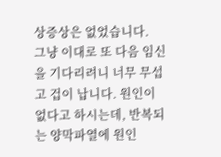상증상은 없었습니다.
그냥 이대로 또 다음 임신을 기다리려니 너무 무섭고 겁이 납니다. 원인이 없다고 하시는데, 반복되는 양막파열에 원인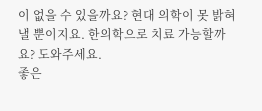이 없을 수 있을까요? 현대 의학이 못 밝혀낼 뿐이지요. 한의학으로 치료 가능할까요? 도와주세요.
좋은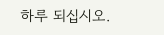하루 되십시오.